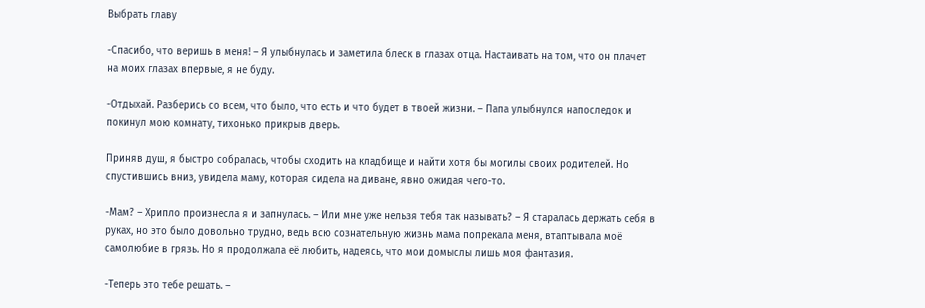Выбрать главу

-Спасибо, что веришь в меня! – Я улыбнулась и заметила блеск в глазах отца. Настаивать на том, что он плачет на моих глазах впервые, я не буду.

-Отдыхай. Разберись со всем, что было, что есть и что будет в твоей жизни. – Папа улыбнулся напоследок и покинул мою комнату, тихонько прикрыв дверь.

Приняв душ, я быстро собралась, чтобы сходить на кладбище и найти хотя бы могилы своих родителей. Но спустившись вниз, увидела маму, которая сидела на диване, явно ожидая чего-то.

-Мам? – Хрипло произнесла я и запнулась. – Или мне уже нельзя тебя так называть? – Я старалась держать себя в руках, но это было довольно трудно, ведь всю сознательную жизнь мама попрекала меня, втаптывала моё самолюбие в грязь. Но я продолжала её любить, надеясь, что мои домыслы лишь моя фантазия.

-Теперь это тебе решать. –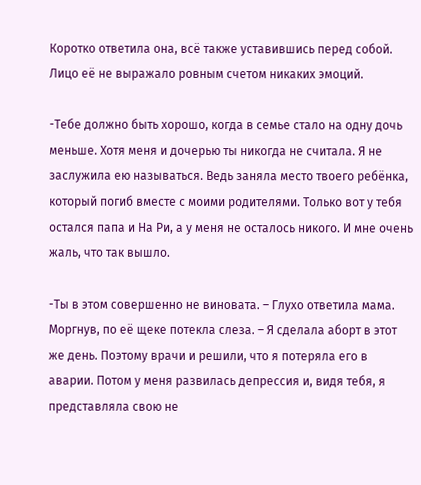Коротко ответила она, всё также уставившись перед собой. Лицо её не выражало ровным счетом никаких эмоций.

-Тебе должно быть хорошо, когда в семье стало на одну дочь меньше. Хотя меня и дочерью ты никогда не считала. Я не заслужила ею называться. Ведь заняла место твоего ребёнка, который погиб вместе с моими родителями. Только вот у тебя остался папа и На Ри, а у меня не осталось никого. И мне очень жаль, что так вышло.

-Ты в этом совершенно не виновата. – Глухо ответила мама. Моргнув, по её щеке потекла слеза. – Я сделала аборт в этот же день. Поэтому врачи и решили, что я потеряла его в аварии. Потом у меня развилась депрессия и, видя тебя, я представляла свою не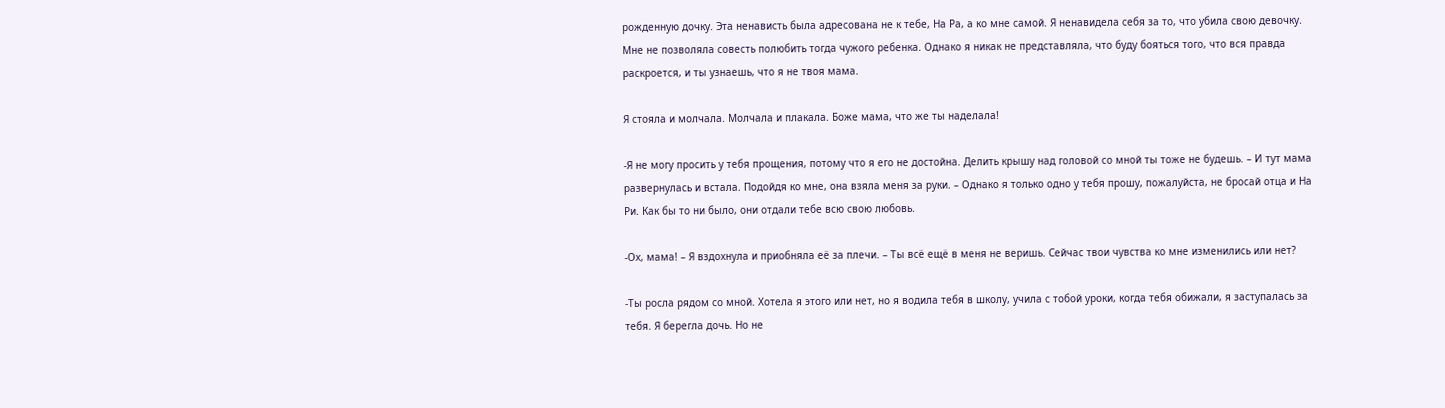рожденную дочку. Эта ненависть была адресована не к тебе, На Ра, а ко мне самой. Я ненавидела себя за то, что убила свою девочку. Мне не позволяла совесть полюбить тогда чужого ребенка. Однако я никак не представляла, что буду бояться того, что вся правда раскроется, и ты узнаешь, что я не твоя мама.

Я стояла и молчала. Молчала и плакала. Боже мама, что же ты наделала!

-Я не могу просить у тебя прощения, потому что я его не достойна. Делить крышу над головой со мной ты тоже не будешь. – И тут мама развернулась и встала. Подойдя ко мне, она взяла меня за руки. – Однако я только одно у тебя прошу, пожалуйста, не бросай отца и На Ри. Как бы то ни было, они отдали тебе всю свою любовь.

-Ох, мама! – Я вздохнула и приобняла её за плечи. – Ты всё ещё в меня не веришь. Сейчас твои чувства ко мне изменились или нет?

-Ты росла рядом со мной. Хотела я этого или нет, но я водила тебя в школу, учила с тобой уроки, когда тебя обижали, я заступалась за тебя. Я берегла дочь. Но не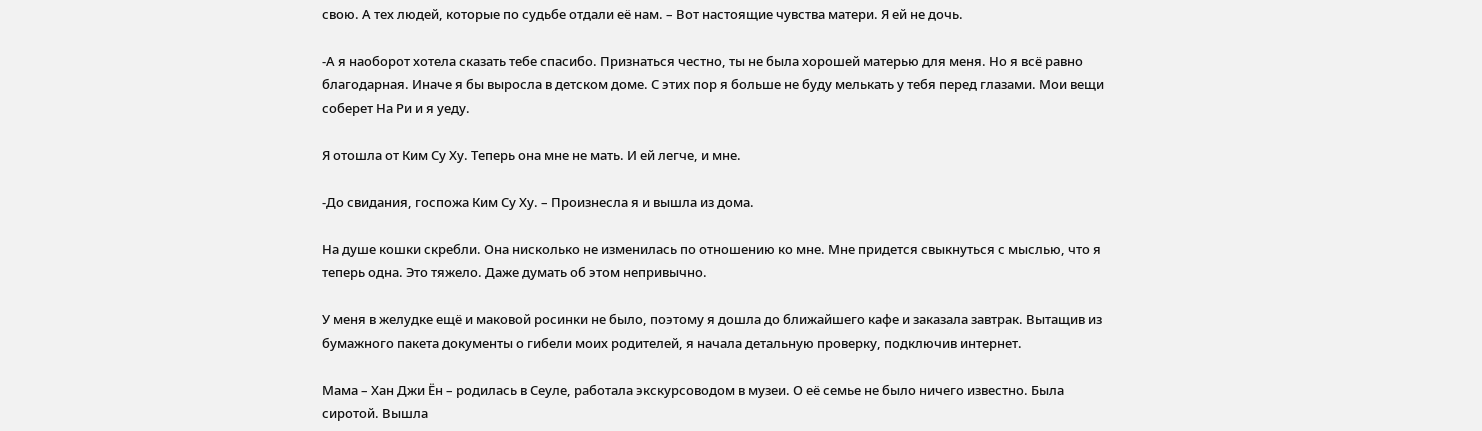свою. А тех людей, которые по судьбе отдали её нам. – Вот настоящие чувства матери. Я ей не дочь.

-А я наоборот хотела сказать тебе спасибо. Признаться честно, ты не была хорошей матерью для меня. Но я всё равно благодарная. Иначе я бы выросла в детском доме. С этих пор я больше не буду мелькать у тебя перед глазами. Мои вещи соберет На Ри и я уеду.

Я отошла от Ким Су Ху. Теперь она мне не мать. И ей легче, и мне.

-До свидания, госпожа Ким Су Ху. – Произнесла я и вышла из дома.

На душе кошки скребли. Она нисколько не изменилась по отношению ко мне. Мне придется свыкнуться с мыслью, что я теперь одна. Это тяжело. Даже думать об этом непривычно.

У меня в желудке ещё и маковой росинки не было, поэтому я дошла до ближайшего кафе и заказала завтрак. Вытащив из бумажного пакета документы о гибели моих родителей, я начала детальную проверку, подключив интернет.

Мама – Хан Джи Ён – родилась в Сеуле, работала экскурсоводом в музеи. О её семье не было ничего известно. Была сиротой. Вышла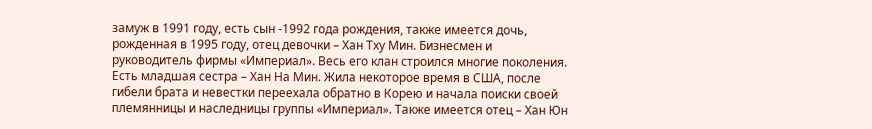замуж в 1991 году, есть сын -1992 года рождения, также имеется дочь, рожденная в 1995 году, отец девочки – Хан Тху Мин. Бизнесмен и руководитель фирмы «Империал». Весь его клан строился многие поколения. Есть младшая сестра – Хан На Мин. Жила некоторое время в США, после гибели брата и невестки переехала обратно в Корею и начала поиски своей племянницы и наследницы группы «Империал». Также имеется отец – Хан Юн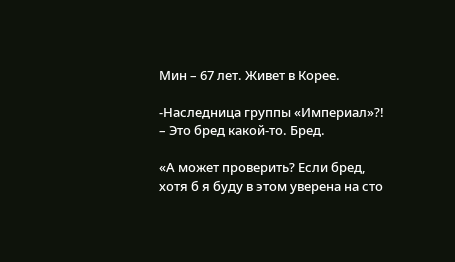Мин – 67 лет. Живет в Корее.

-Наследница группы «Империал»?! – Это бред какой-то. Бред.

«А может проверить? Если бред, хотя б я буду в этом уверена на сто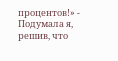процентов!» - Подумала я, решив, что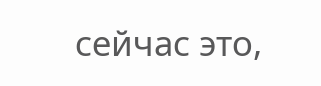сейчас это,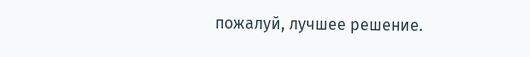пожалуй, лучшее решение.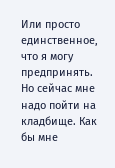Или просто единственное, что я могу предпринять. Но сейчас мне надо пойти на кладбище. Как бы мне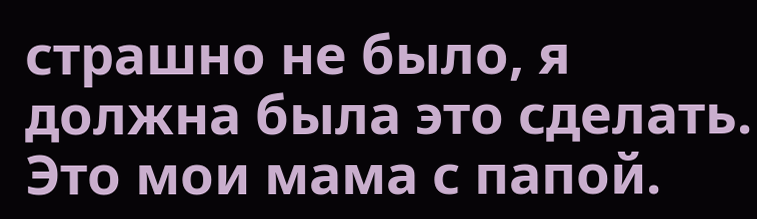страшно не было, я должна была это сделать. Это мои мама с папой.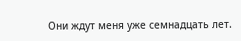Они ждут меня уже семнадцать лет.